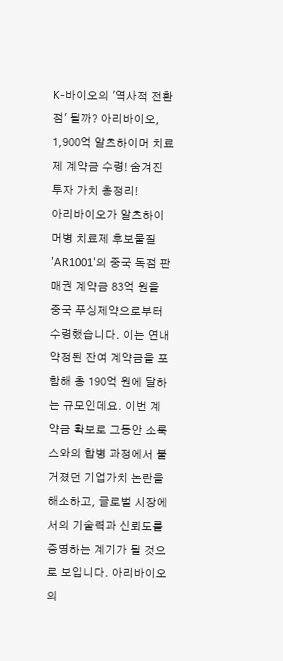K-바이오의 '역사적 전환점' 될까? 아리바이오, 1,900억 알츠하이머 치료제 계약금 수령! 숨겨진 투자 가치 총정리!
아리바이오가 알츠하이머병 치료제 후보물질 'AR1001'의 중국 독점 판매권 계약금 83억 원을 중국 푸싱제약으로부터 수령했습니다. 이는 연내 약정된 잔여 계약금을 포함해 총 190억 원에 달하는 규모인데요. 이번 계약금 확보로 그동안 소룩스와의 합병 과정에서 불거졌던 기업가치 논란을 해소하고, 글로벌 시장에서의 기술력과 신뢰도를 증명하는 계기가 될 것으로 보입니다. 아리바이오의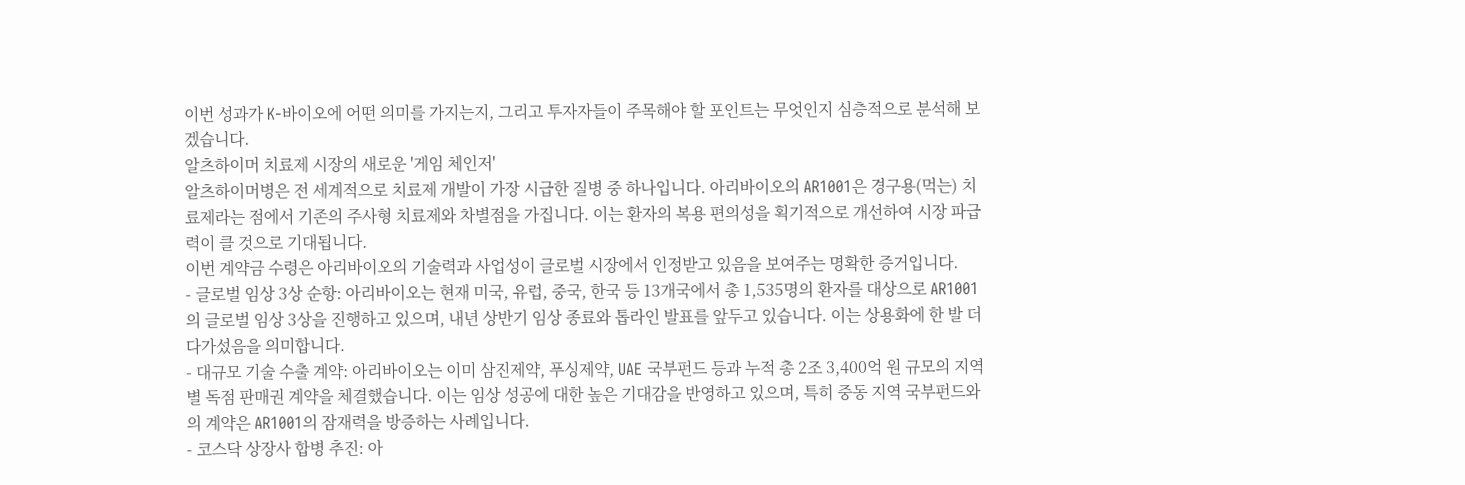이번 성과가 K-바이오에 어떤 의미를 가지는지, 그리고 투자자들이 주목해야 할 포인트는 무엇인지 심층적으로 분석해 보겠습니다.
알츠하이머 치료제 시장의 새로운 '게임 체인저'
알츠하이머병은 전 세계적으로 치료제 개발이 가장 시급한 질병 중 하나입니다. 아리바이오의 AR1001은 경구용(먹는) 치료제라는 점에서 기존의 주사형 치료제와 차별점을 가집니다. 이는 환자의 복용 편의성을 획기적으로 개선하여 시장 파급력이 클 것으로 기대됩니다.
이번 계약금 수령은 아리바이오의 기술력과 사업성이 글로벌 시장에서 인정받고 있음을 보여주는 명확한 증거입니다.
- 글로벌 임상 3상 순항: 아리바이오는 현재 미국, 유럽, 중국, 한국 등 13개국에서 총 1,535명의 환자를 대상으로 AR1001의 글로벌 임상 3상을 진행하고 있으며, 내년 상반기 임상 종료와 톱라인 발표를 앞두고 있습니다. 이는 상용화에 한 발 더 다가섰음을 의미합니다.
- 대규모 기술 수출 계약: 아리바이오는 이미 삼진제약, 푸싱제약, UAE 국부펀드 등과 누적 총 2조 3,400억 원 규모의 지역별 독점 판매권 계약을 체결했습니다. 이는 임상 성공에 대한 높은 기대감을 반영하고 있으며, 특히 중동 지역 국부펀드와의 계약은 AR1001의 잠재력을 방증하는 사례입니다.
- 코스닥 상장사 합병 추진: 아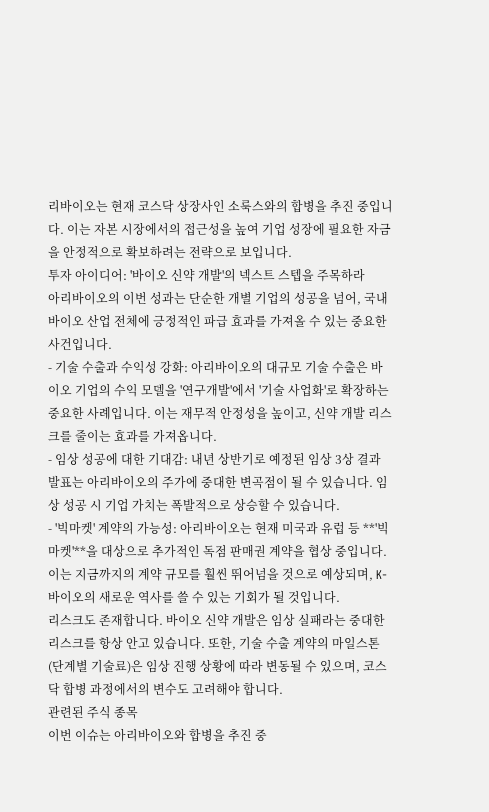리바이오는 현재 코스닥 상장사인 소룩스와의 합병을 추진 중입니다. 이는 자본 시장에서의 접근성을 높여 기업 성장에 필요한 자금을 안정적으로 확보하려는 전략으로 보입니다.
투자 아이디어: '바이오 신약 개발'의 넥스트 스텝을 주목하라
아리바이오의 이번 성과는 단순한 개별 기업의 성공을 넘어, 국내 바이오 산업 전체에 긍정적인 파급 효과를 가져올 수 있는 중요한 사건입니다.
- 기술 수출과 수익성 강화: 아리바이오의 대규모 기술 수출은 바이오 기업의 수익 모델을 '연구개발'에서 '기술 사업화'로 확장하는 중요한 사례입니다. 이는 재무적 안정성을 높이고, 신약 개발 리스크를 줄이는 효과를 가져옵니다.
- 임상 성공에 대한 기대감: 내년 상반기로 예정된 임상 3상 결과 발표는 아리바이오의 주가에 중대한 변곡점이 될 수 있습니다. 임상 성공 시 기업 가치는 폭발적으로 상승할 수 있습니다.
- '빅마켓' 계약의 가능성: 아리바이오는 현재 미국과 유럽 등 **'빅마켓'**을 대상으로 추가적인 독점 판매권 계약을 협상 중입니다. 이는 지금까지의 계약 규모를 훨씬 뛰어넘을 것으로 예상되며, K-바이오의 새로운 역사를 쓸 수 있는 기회가 될 것입니다.
리스크도 존재합니다. 바이오 신약 개발은 임상 실패라는 중대한 리스크를 항상 안고 있습니다. 또한, 기술 수출 계약의 마일스톤(단계별 기술료)은 임상 진행 상황에 따라 변동될 수 있으며, 코스닥 합병 과정에서의 변수도 고려해야 합니다.
관련된 주식 종목
이번 이슈는 아리바이오와 합병을 추진 중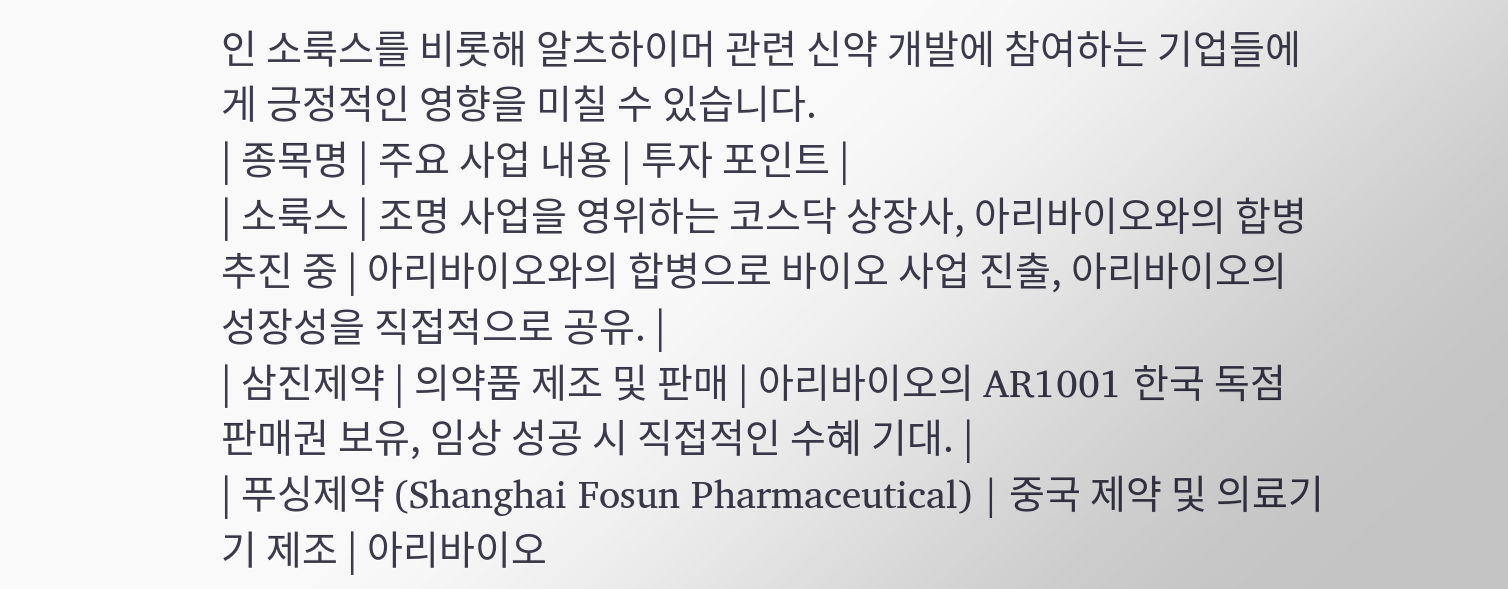인 소룩스를 비롯해 알츠하이머 관련 신약 개발에 참여하는 기업들에게 긍정적인 영향을 미칠 수 있습니다.
| 종목명 | 주요 사업 내용 | 투자 포인트 |
| 소룩스 | 조명 사업을 영위하는 코스닥 상장사, 아리바이오와의 합병 추진 중 | 아리바이오와의 합병으로 바이오 사업 진출, 아리바이오의 성장성을 직접적으로 공유. |
| 삼진제약 | 의약품 제조 및 판매 | 아리바이오의 AR1001 한국 독점 판매권 보유, 임상 성공 시 직접적인 수혜 기대. |
| 푸싱제약 (Shanghai Fosun Pharmaceutical) | 중국 제약 및 의료기기 제조 | 아리바이오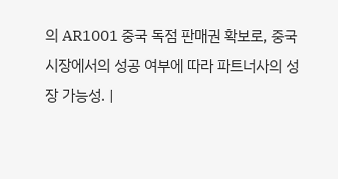의 AR1001 중국 독점 판매권 확보로, 중국 시장에서의 성공 여부에 따라 파트너사의 성장 가능성. |